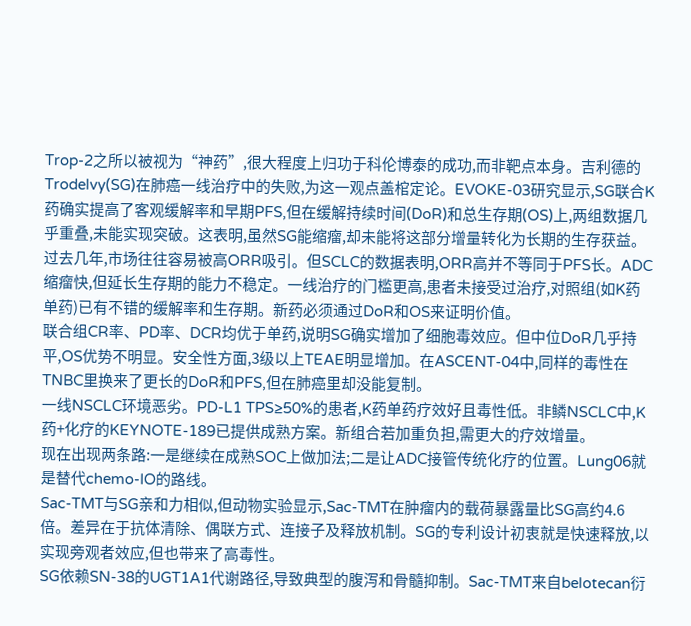Trop-2之所以被视为“神药”,很大程度上归功于科伦博泰的成功,而非靶点本身。吉利德的Trodelvy(SG)在肺癌一线治疗中的失败,为这一观点盖棺定论。EVOKE-03研究显示,SG联合K药确实提高了客观缓解率和早期PFS,但在缓解持续时间(DoR)和总生存期(OS)上,两组数据几乎重叠,未能实现突破。这表明,虽然SG能缩瘤,却未能将这部分增量转化为长期的生存获益。
过去几年,市场往往容易被高ORR吸引。但SCLC的数据表明,ORR高并不等同于PFS长。ADC缩瘤快,但延长生存期的能力不稳定。一线治疗的门槛更高,患者未接受过治疗,对照组(如K药单药)已有不错的缓解率和生存期。新药必须通过DoR和OS来证明价值。
联合组CR率、PD率、DCR均优于单药,说明SG确实增加了细胞毒效应。但中位DoR几乎持平,OS优势不明显。安全性方面,3级以上TEAE明显增加。在ASCENT-04中,同样的毒性在TNBC里换来了更长的DoR和PFS,但在肺癌里却没能复制。
一线NSCLC环境恶劣。PD-L1 TPS≥50%的患者,K药单药疗效好且毒性低。非鳞NSCLC中,K药+化疗的KEYNOTE-189已提供成熟方案。新组合若加重负担,需更大的疗效增量。
现在出现两条路:一是继续在成熟SOC上做加法;二是让ADC接管传统化疗的位置。Lung06就是替代chemo-IO的路线。
Sac-TMT与SG亲和力相似,但动物实验显示,Sac-TMT在肿瘤内的载荷暴露量比SG高约4.6倍。差异在于抗体清除、偶联方式、连接子及释放机制。SG的专利设计初衷就是快速释放,以实现旁观者效应,但也带来了高毒性。
SG依赖SN-38的UGT1A1代谢路径,导致典型的腹泻和骨髓抑制。Sac-TMT来自belotecan衍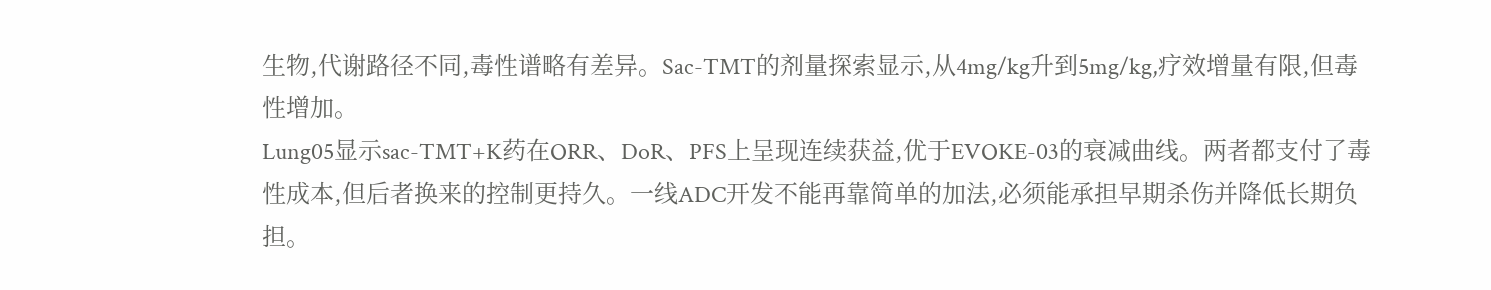生物,代谢路径不同,毒性谱略有差异。Sac-TMT的剂量探索显示,从4mg/kg升到5mg/kg,疗效增量有限,但毒性增加。
Lung05显示sac-TMT+K药在ORR、DoR、PFS上呈现连续获益,优于EVOKE-03的衰减曲线。两者都支付了毒性成本,但后者换来的控制更持久。一线ADC开发不能再靠简单的加法,必须能承担早期杀伤并降低长期负担。